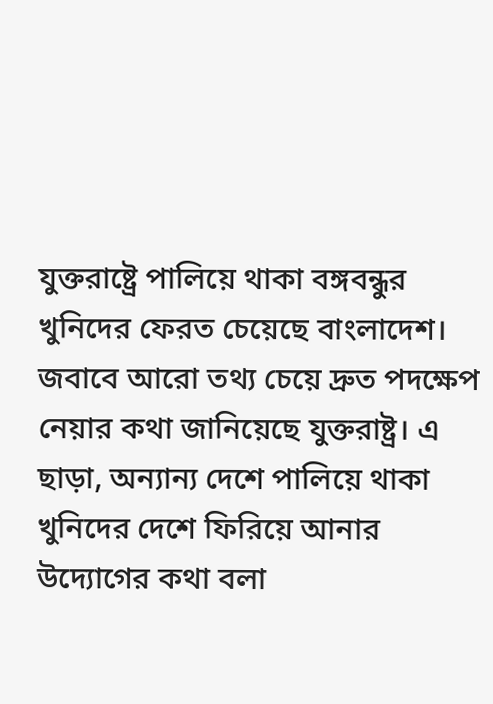যুক্তরাষ্ট্রে পালিয়ে থাকা বঙ্গবন্ধুর খুনিদের ফেরত চেয়েছে বাংলাদেশ। জবাবে আরো তথ্য চেয়ে দ্রুত পদক্ষেপ নেয়ার কথা জানিয়েছে যুক্তরাষ্ট্র। এ ছাড়া, অন্যান্য দেশে পালিয়ে থাকা খুনিদের দেশে ফিরিয়ে আনার উদ্যোগের কথা বলা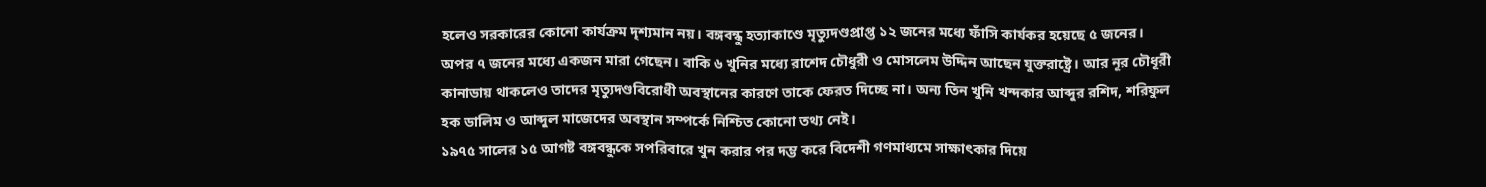হলেও সরকারের কোনো কার্যক্রম দৃশ্যমান নয়। বঙ্গবন্ধু হত্যাকাণ্ডে মৃত্যুদণ্ডপ্রাপ্ত ১২ জনের মধ্যে ফাঁসি কার্যকর হয়েছে ৫ জনের।
অপর ৭ জনের মধ্যে একজন মারা গেছেন। বাকি ৬ খুনির মধ্যে রাশেদ চৌধুরী ও মোসলেম উদ্দিন আছেন যুক্তরাষ্ট্রে। আর নূর চৌধূরী কানাডায় থাকলেও তাদের মৃত্যুদণ্ডবিরোধী অবস্থানের কারণে তাকে ফেরত দিচ্ছে না। অন্য তিন খুনি খন্দকার আব্দুর রশিদ, শরিফুল হক ডালিম ও আব্দুল মাজেদের অবস্থান সম্পর্কে নিশ্চিত কোনো তথ্য নেই।
১৯৭৫ সালের ১৫ আগষ্ট বঙ্গবন্ধুকে সপরিবারে খুন করার পর দম্ভ করে বিদেশী গণমাধ্যমে সাক্ষাৎকার দিয়ে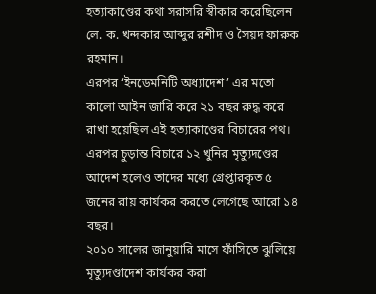হত্যাকাণ্ডের কথা সরাসরি স্বীকার করেছিলেন লে. ক. খন্দকার আব্দুর রশীদ ও সৈয়দ ফারুক রহমান।
এরপর ‘ইনডেমনিটি অধ্যাদেশ’ এর মতো কালো আইন জারি করে ২১ বছর রুদ্ধ করে রাখা হয়েছিল এই হত্যাকাণ্ডের বিচারের পথ। এরপর চুড়ান্ত বিচারে ১২ খুনির মৃত্যুদণ্ডের আদেশ হলেও তাদের মধ্যে গ্রেপ্তারকৃত ৫ জনের রায় কার্যকর করতে লেগেছে আরো ১৪ বছর।
২০১০ সালের জানুয়ারি মাসে ফাঁসিতে ঝুলিয়ে মৃত্যুদণ্ডাদেশ কার্যকর করা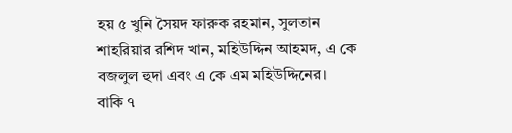হয় ৫ খুনি সৈয়দ ফারুক রহমান, সুলতান শাহরিয়ার রশিদ খান, মহিউদ্দিন আহমদ, এ কে বজলুল হুদা এবং এ কে এম মহিউদ্দিনের।
বাকি ৭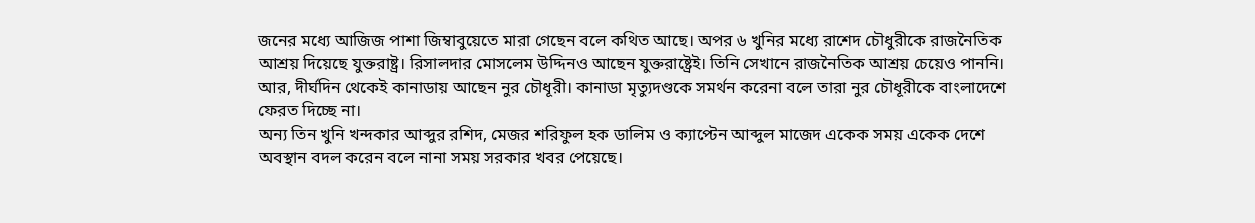জনের মধ্যে আজিজ পাশা জিম্বাবুয়েতে মারা গেছেন বলে কথিত আছে। অপর ৬ খুনির মধ্যে রাশেদ চৌধুরীকে রাজনৈতিক আশ্রয় দিয়েছে যুক্তরাষ্ট্র। রিসালদার মোসলেম উদ্দিনও আছেন যুক্তরাষ্ট্রেই। তিনি সেখানে রাজনৈতিক আশ্রয় চেয়েও পাননি। আর, দীর্ঘদিন থেকেই কানাডায় আছেন নুর চৌধূরী। কানাডা মৃত্যুদণ্ডকে সমর্থন করেনা বলে তারা নুর চৌধূরীকে বাংলাদেশে ফেরত দিচ্ছে না।
অন্য তিন খুনি খন্দকার আব্দুর রশিদ, মেজর শরিফুল হক ডালিম ও ক্যাপ্টেন আব্দুল মাজেদ একেক সময় একেক দেশে অবস্থান বদল করেন বলে নানা সময় সরকার খবর পেয়েছে।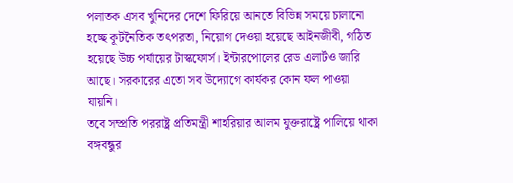পলাতক এসব খুনিদের দেশে ফিরিয়ে আনতে বিভিন্ন সময়ে চালানো হচ্ছে কূটনৈতিক তৎপরতা, নিয়োগ দেওয়া হয়েছে আইনজীবী, গঠিত হয়েছে উচ্চ পর্যায়ের টাস্কফোর্স। ইন্টারপোলের রেড এলার্টও জারি আছে। সরকারের এতো সব উদ্যোগে কার্যকর কোন ফল পাওয়া যায়নি।
তবে সম্প্রতি পররাষ্ট্র প্রতিমন্ত্রী শাহরিয়ার আলম যুক্তরাষ্ট্রে পালিয়ে থাকা বঙ্গবন্ধুর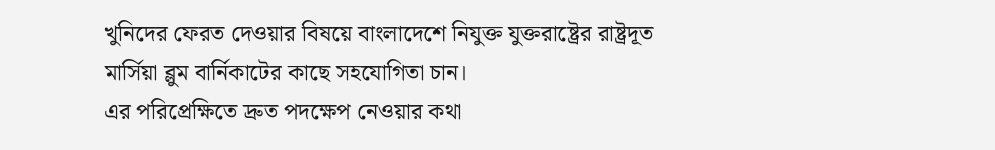খুনিদের ফেরত দেওয়ার বিষয়ে বাংলাদেশে নিযুক্ত যুক্তরাষ্ট্রের রাষ্ট্রদূত মার্সিয়া ব্লুম বার্নিকাটের কাছে সহযোগিতা চান।
এর পরিপ্রেক্ষিতে দ্রুত পদক্ষেপ নেওয়ার কথা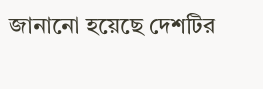জানানো হয়েছে দেশটির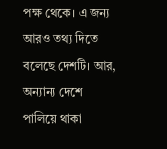পক্ষ থেকে। এ জন্য আরও তথ্য দিতে বলেছে দেশটি। আর, অন্যান্য দেশে পালিয়ে থাকা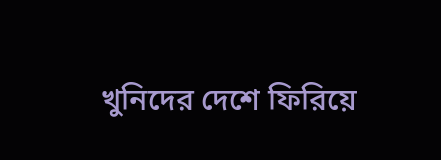খুনিদের দেশে ফিরিয়ে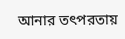আনার তৎপরতায়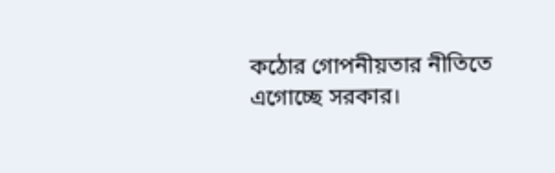কঠোর গোপনীয়তার নীতিতে এগোচ্ছে সরকার।